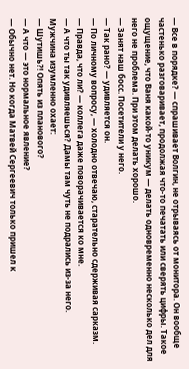— Все в порядке? — спрашивает Волгин, не отрываясь от монитора. Он вообще частенько разговаривает, продолжая что-то печатать или сверять цифры. Такое ощущение, что Ваня какой-то уникум — делать одновременно несколько дел для него не проблема. При этом делать хорошо.
— Занят наш босс. Посетители у него.
— Так рано? — удивляется он.
— По личному вопросу, — холодно отвечаю, старательно сдерживая сарказм.
— Правда, что ли? — коллега даже поворачивается ко мне.
— А что ты так удивляешься? Дамы там чуть не подрались из-за него.
Мужчина изумленно охает:
— Шутишь?! Опять из планового?
— А что — это нормальное явление?
— Обычно нет. Но когда Матвей Сергеевич только пришел к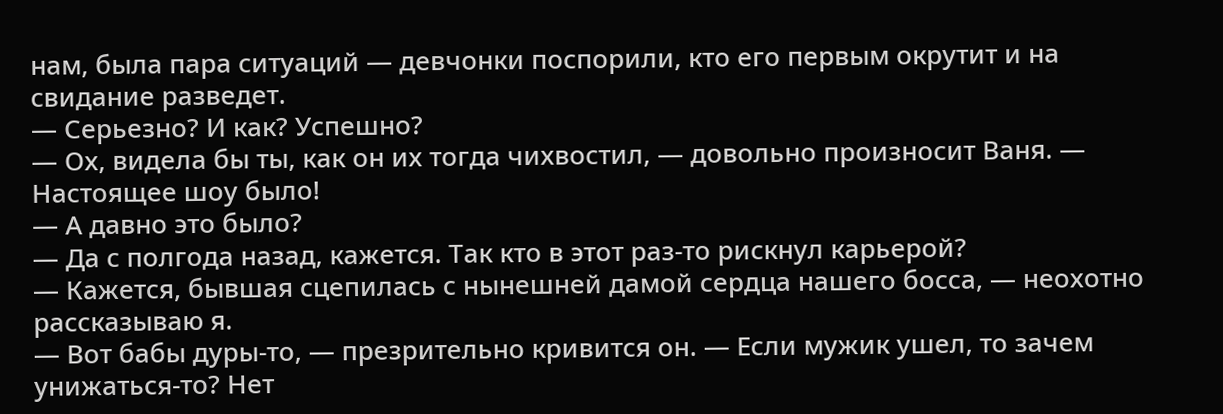нам, была пара ситуаций — девчонки поспорили, кто его первым окрутит и на свидание разведет.
— Серьезно? И как? Успешно?
— Ох, видела бы ты, как он их тогда чихвостил, — довольно произносит Ваня. — Настоящее шоу было!
— А давно это было?
— Да с полгода назад, кажется. Так кто в этот раз-то рискнул карьерой?
— Кажется, бывшая сцепилась с нынешней дамой сердца нашего босса, — неохотно рассказываю я.
— Вот бабы дуры-то, — презрительно кривится он. — Если мужик ушел, то зачем унижаться-то? Нет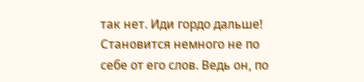так нет. Иди гордо дальше!
Становится немного не по себе от его слов. Ведь он, по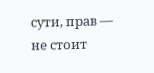сути, прав — не стоит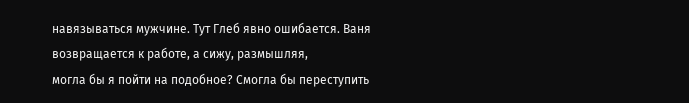навязываться мужчине. Тут Глеб явно ошибается. Ваня возвращается к работе, а сижу, размышляя,
могла бы я пойти на подобное? Смогла бы переступить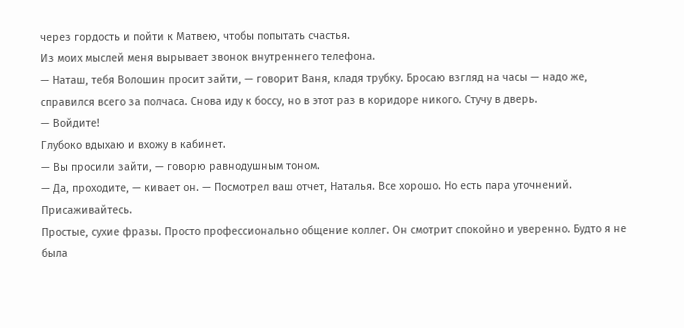через гордость и пойти к Матвею, чтобы попытать счастья.
Из моих мыслей меня вырывает звонок внутреннего телефона.
— Наташ, тебя Волошин просит зайти, — говорит Ваня, кладя трубку. Бросаю взгляд на часы — надо же, справился всего за полчаса. Снова иду к боссу, но в этот раз в коридоре никого. Стучу в дверь.
— Войдите!
Глубоко вдыхаю и вхожу в кабинет.
— Вы просили зайти, — говорю равнодушным тоном.
— Да, проходите, — кивает он. — Посмотрел ваш отчет, Наталья. Все хорошо. Но есть пара уточнений. Присаживайтесь.
Простые, сухие фразы. Просто профессионально общение коллег. Он смотрит спокойно и уверенно. Будто я не была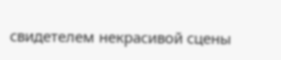свидетелем некрасивой сцены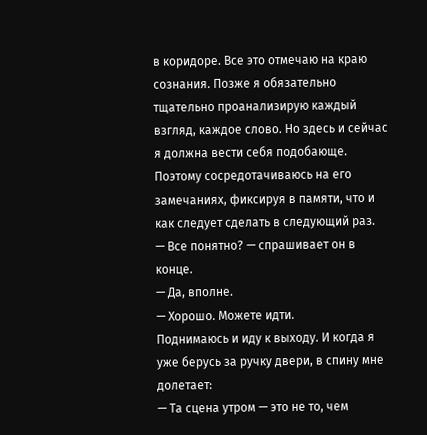в коридоре. Все это отмечаю на краю сознания. Позже я обязательно тщательно проанализирую каждый взгляд, каждое слово. Но здесь и сейчас я должна вести себя подобающе. Поэтому сосредотачиваюсь на его замечаниях, фиксируя в памяти, что и как следует сделать в следующий раз.
— Все понятно? — спрашивает он в конце.
— Да, вполне.
— Хорошо. Можете идти.
Поднимаюсь и иду к выходу. И когда я уже берусь за ручку двери, в спину мне долетает:
— Та сцена утром — это не то, чем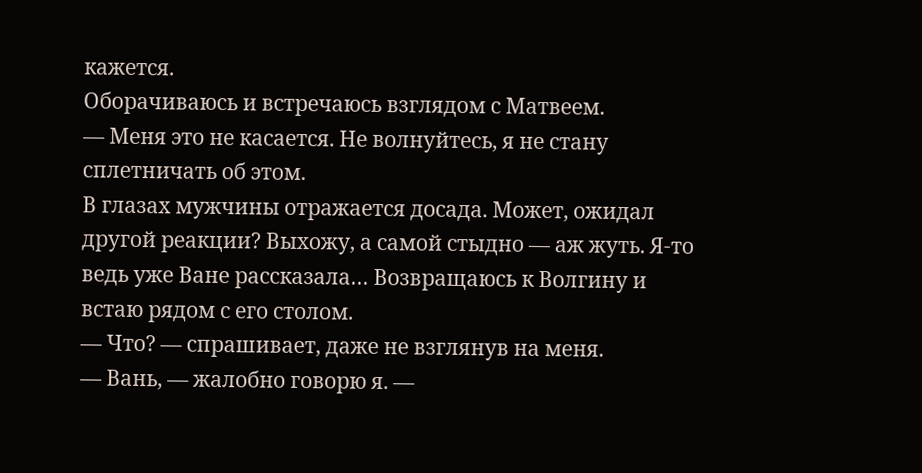кажется.
Оборачиваюсь и встречаюсь взглядом с Матвеем.
— Меня это не касается. Не волнуйтесь, я не стану сплетничать об этом.
В глазах мужчины отражается досада. Может, ожидал другой реакции? Выхожу, а самой стыдно — аж жуть. Я-то ведь уже Ване рассказала… Возвращаюсь к Волгину и встаю рядом с его столом.
— Что? — спрашивает, даже не взглянув на меня.
— Вань, — жалобно говорю я. —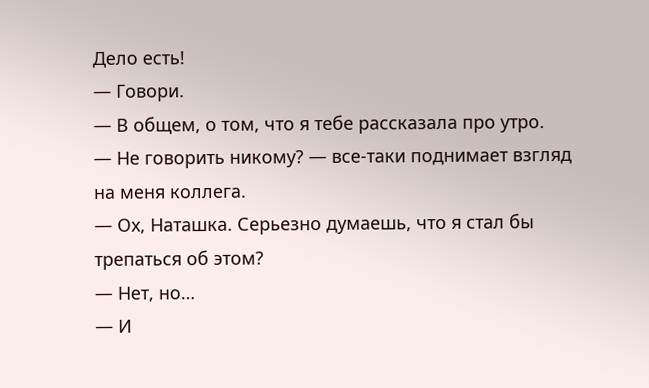Дело есть!
— Говори.
— В общем, о том, что я тебе рассказала про утро.
— Не говорить никому? — все-таки поднимает взгляд на меня коллега.
— Ох, Наташка. Серьезно думаешь, что я стал бы трепаться об этом?
— Нет, но…
— И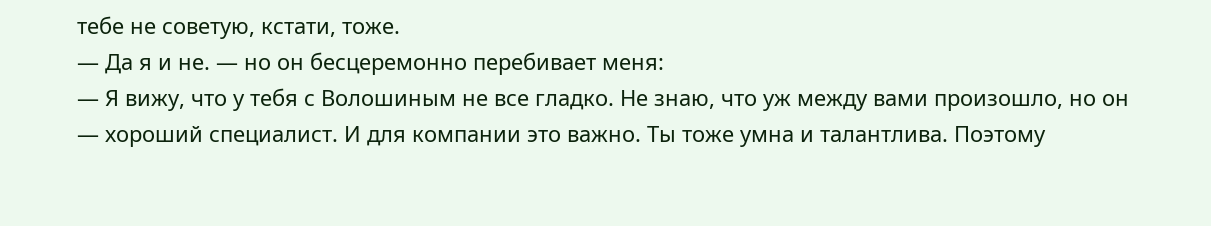тебе не советую, кстати, тоже.
— Да я и не. — но он бесцеремонно перебивает меня:
— Я вижу, что у тебя с Волошиным не все гладко. Не знаю, что уж между вами произошло, но он — хороший специалист. И для компании это важно. Ты тоже умна и талантлива. Поэтому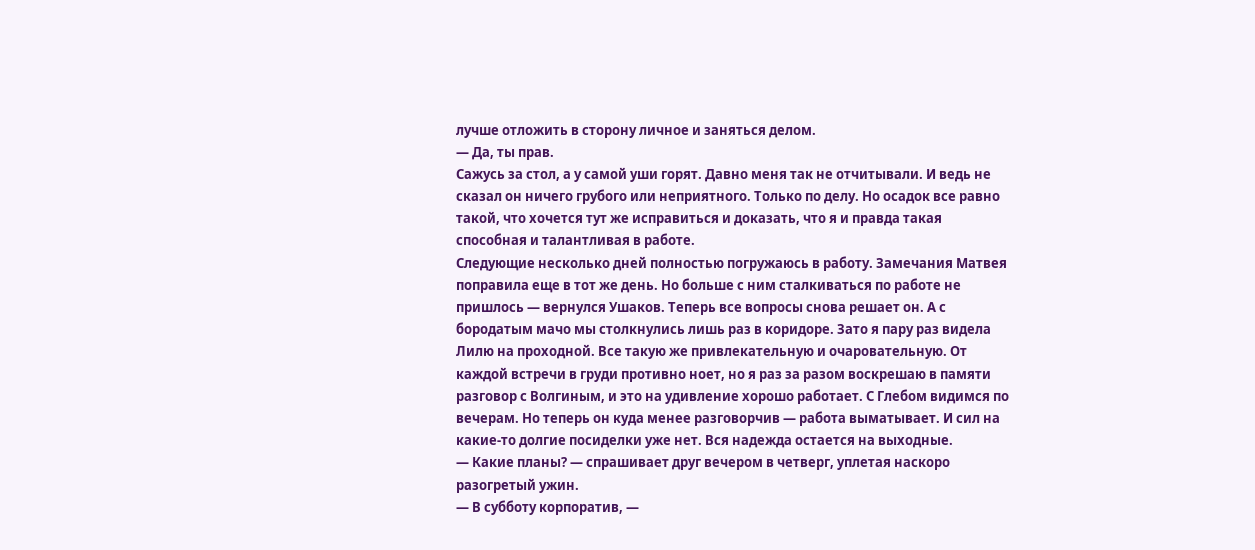лучше отложить в сторону личное и заняться делом.
— Да, ты прав.
Сажусь за стол, а у самой уши горят. Давно меня так не отчитывали. И ведь не сказал он ничего грубого или неприятного. Только по делу. Но осадок все равно такой, что хочется тут же исправиться и доказать, что я и правда такая способная и талантливая в работе.
Следующие несколько дней полностью погружаюсь в работу. Замечания Матвея поправила еще в тот же день. Но больше с ним сталкиваться по работе не пришлось — вернулся Ушаков. Теперь все вопросы снова решает он. А с бородатым мачо мы столкнулись лишь раз в коридоре. Зато я пару раз видела Лилю на проходной. Все такую же привлекательную и очаровательную. От каждой встречи в груди противно ноет, но я раз за разом воскрешаю в памяти разговор с Волгиным, и это на удивление хорошо работает. С Глебом видимся по вечерам. Но теперь он куда менее разговорчив — работа выматывает. И сил на какие-то долгие посиделки уже нет. Вся надежда остается на выходные.
— Какие планы? — спрашивает друг вечером в четверг, уплетая наскоро разогретый ужин.
— В субботу корпоратив, —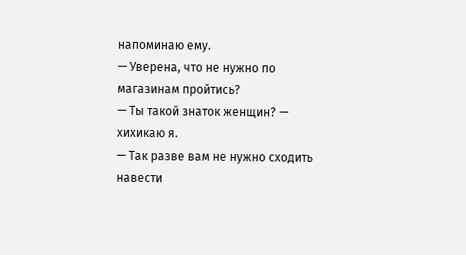напоминаю ему.
— Уверена, что не нужно по магазинам пройтись?
— Ты такой знаток женщин? — хихикаю я.
— Так разве вам не нужно сходить навести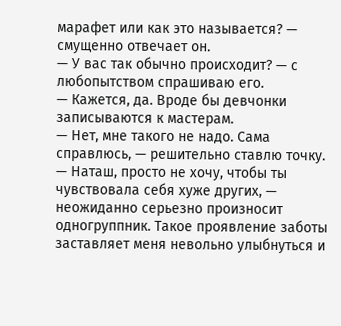марафет или как это называется? — смущенно отвечает он.
— У вас так обычно происходит? — с любопытством спрашиваю его.
— Кажется, да. Вроде бы девчонки записываются к мастерам.
— Нет, мне такого не надо. Сама справлюсь, — решительно ставлю точку.
— Наташ, просто не хочу, чтобы ты чувствовала себя хуже других, — неожиданно серьезно произносит одногруппник. Такое проявление заботы заставляет меня невольно улыбнуться и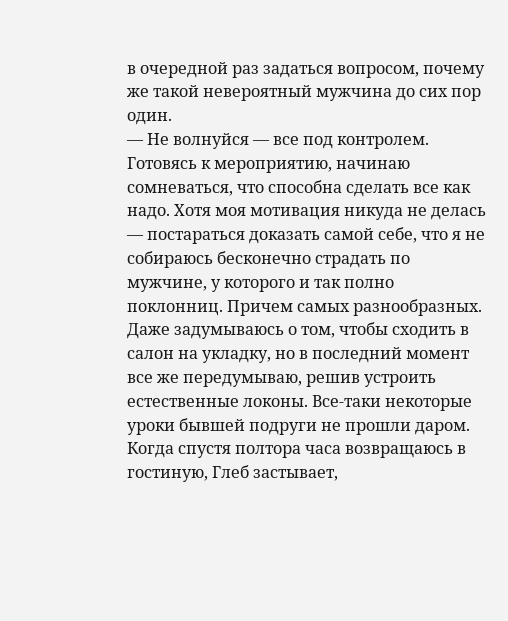в очередной раз задаться вопросом, почему же такой невероятный мужчина до сих пор один.
— Не волнуйся — все под контролем.
Готовясь к мероприятию, начинаю сомневаться, что способна сделать все как надо. Хотя моя мотивация никуда не делась — постараться доказать самой себе, что я не собираюсь бесконечно страдать по мужчине, у которого и так полно поклонниц. Причем самых разнообразных.
Даже задумываюсь о том, чтобы сходить в салон на укладку, но в последний момент все же передумываю, решив устроить естественные локоны. Все-таки некоторые уроки бывшей подруги не прошли даром.
Когда спустя полтора часа возвращаюсь в гостиную, Глеб застывает,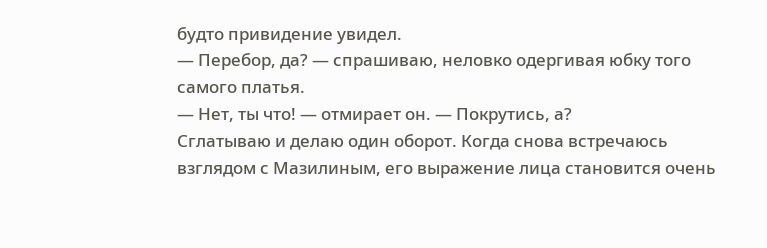будто привидение увидел.
— Перебор, да? — спрашиваю, неловко одергивая юбку того самого платья.
— Нет, ты что! — отмирает он. — Покрутись, а?
Сглатываю и делаю один оборот. Когда снова встречаюсь взглядом с Мазилиным, его выражение лица становится очень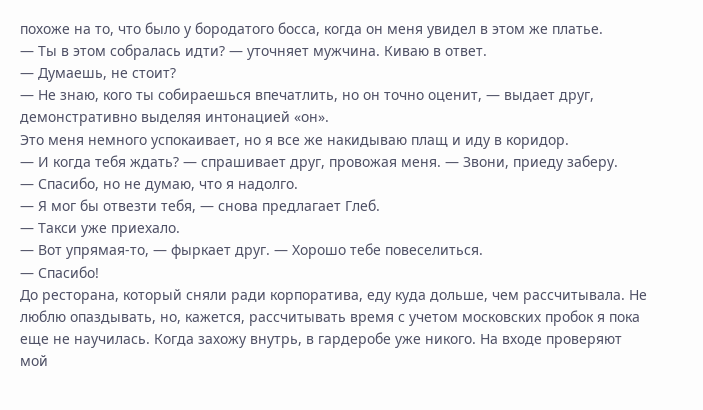похоже на то, что было у бородатого босса, когда он меня увидел в этом же платье.
— Ты в этом собралась идти? — уточняет мужчина. Киваю в ответ.
— Думаешь, не стоит?
— Не знаю, кого ты собираешься впечатлить, но он точно оценит, — выдает друг, демонстративно выделяя интонацией «он».
Это меня немного успокаивает, но я все же накидываю плащ и иду в коридор.
— И когда тебя ждать? — спрашивает друг, провожая меня. — Звони, приеду заберу.
— Спасибо, но не думаю, что я надолго.
— Я мог бы отвезти тебя, — снова предлагает Глеб.
— Такси уже приехало.
— Вот упрямая-то, — фыркает друг. — Хорошо тебе повеселиться.
— Спасибо!
До ресторана, который сняли ради корпоратива, еду куда дольше, чем рассчитывала. Не люблю опаздывать, но, кажется, рассчитывать время с учетом московских пробок я пока еще не научилась. Когда захожу внутрь, в гардеробе уже никого. На входе проверяют мой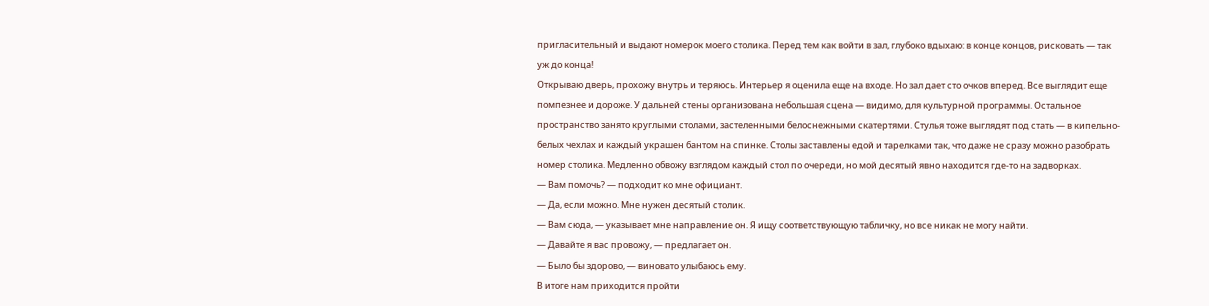пригласительный и выдают номерок моего столика. Перед тем как войти в зал, глубоко вдыхаю: в конце концов, рисковать — так уж до конца!
Открываю дверь, прохожу внутрь и теряюсь. Интерьер я оценила еще на входе. Но зал дает сто очков вперед. Все выглядит еще помпезнее и дороже. У дальней стены организована небольшая сцена — видимо, для культурной программы. Остальное пространство занято круглыми столами, застеленными белоснежными скатертями. Стулья тоже выглядят под стать — в кипельно-белых чехлах и каждый украшен бантом на спинке. Столы заставлены едой и тарелками так, что даже не сразу можно разобрать номер столика. Медленно обвожу взглядом каждый стол по очереди, но мой десятый явно находится где-то на задворках.
— Вам помочь? — подходит ко мне официант.
— Да, если можно. Мне нужен десятый столик.
— Вам сюда, — указывает мне направление он. Я ищу соответствующую табличку, но все никак не могу найти.
— Давайте я вас провожу, — предлагает он.
— Было бы здорово, — виновато улыбаюсь ему.
В итоге нам приходится пройти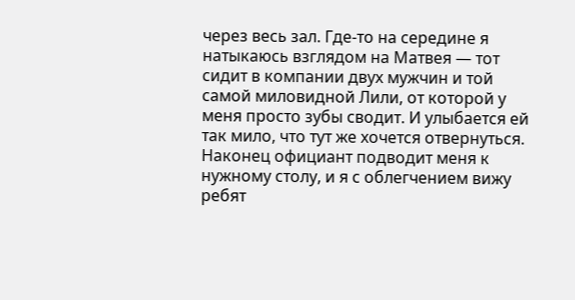через весь зал. Где-то на середине я натыкаюсь взглядом на Матвея — тот сидит в компании двух мужчин и той самой миловидной Лили, от которой у меня просто зубы сводит. И улыбается ей так мило, что тут же хочется отвернуться. Наконец официант подводит меня к нужному столу, и я с облегчением вижу ребят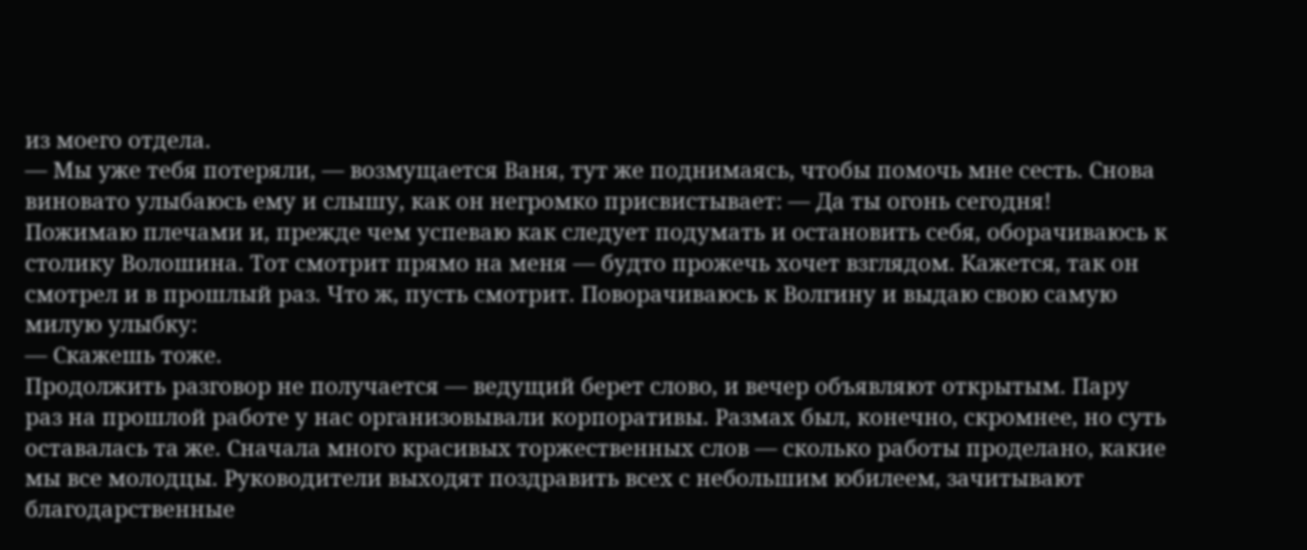из моего отдела.
— Мы уже тебя потеряли, — возмущается Ваня, тут же поднимаясь, чтобы помочь мне сесть. Снова виновато улыбаюсь ему и слышу, как он негромко присвистывает: — Да ты огонь сегодня!
Пожимаю плечами и, прежде чем успеваю как следует подумать и остановить себя, оборачиваюсь к столику Волошина. Тот смотрит прямо на меня — будто прожечь хочет взглядом. Кажется, так он смотрел и в прошлый раз. Что ж, пусть смотрит. Поворачиваюсь к Волгину и выдаю свою самую милую улыбку:
— Скажешь тоже.
Продолжить разговор не получается — ведущий берет слово, и вечер объявляют открытым. Пару раз на прошлой работе у нас организовывали корпоративы. Размах был, конечно, скромнее, но суть оставалась та же. Сначала много красивых торжественных слов — сколько работы проделано, какие мы все молодцы. Руководители выходят поздравить всех с небольшим юбилеем, зачитывают благодарственные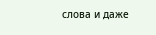слова и даже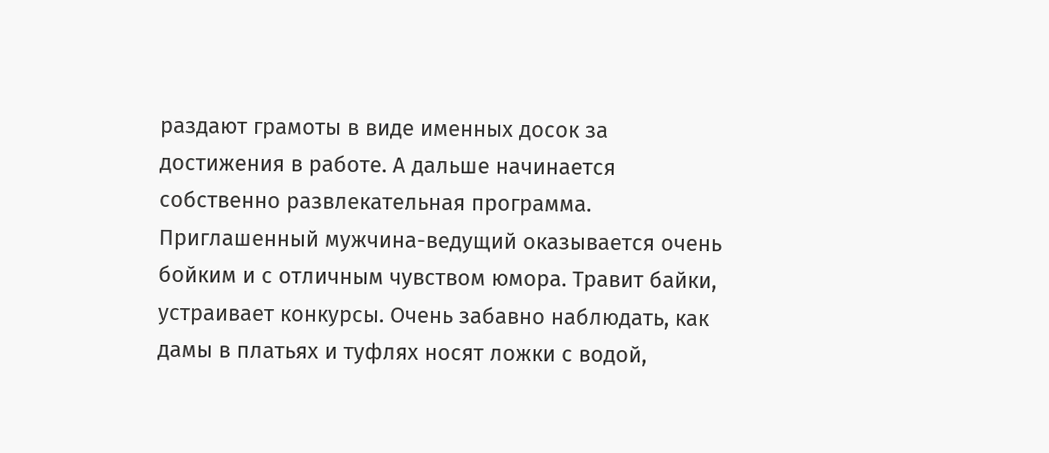раздают грамоты в виде именных досок за достижения в работе. А дальше начинается собственно развлекательная программа. Приглашенный мужчина-ведущий оказывается очень бойким и с отличным чувством юмора. Травит байки, устраивает конкурсы. Очень забавно наблюдать, как дамы в платьях и туфлях носят ложки с водой,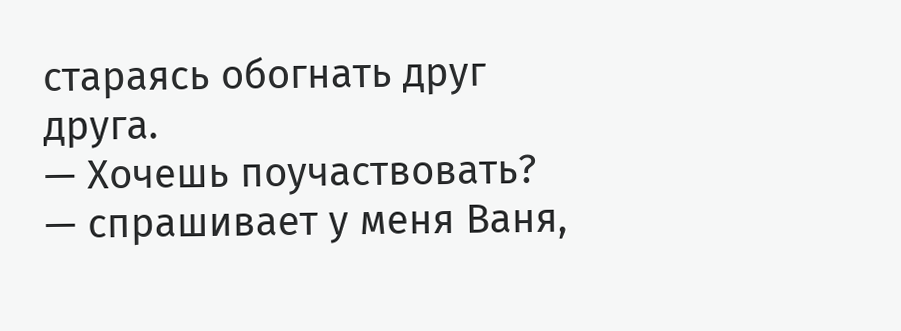стараясь обогнать друг друга.
— Хочешь поучаствовать? — спрашивает у меня Ваня,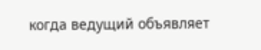когда ведущий объявляет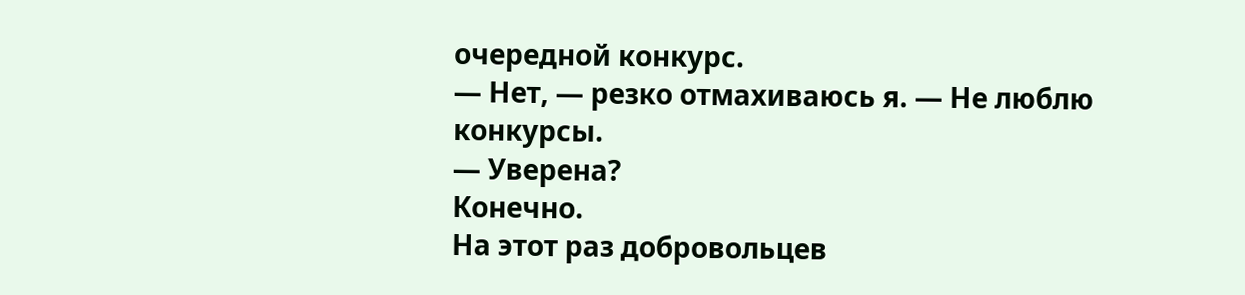очередной конкурс.
— Нет, — резко отмахиваюсь я. — Не люблю конкурсы.
— Уверена?
Конечно.
На этот раз добровольцев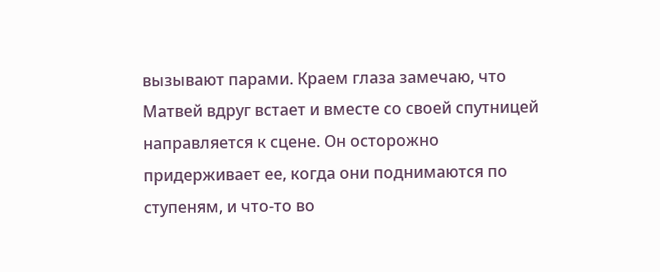вызывают парами. Краем глаза замечаю, что Матвей вдруг встает и вместе со своей спутницей направляется к сцене. Он осторожно придерживает ее, когда они поднимаются по ступеням, и что-то во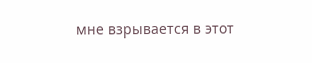мне взрывается в этот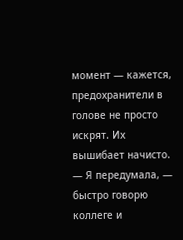момент — кажется, предохранители в голове не просто искрят. Их вышибает начисто.
— Я передумала, — быстро говорю коллеге и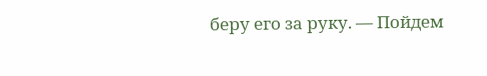беру его за руку. — Пойдем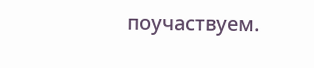поучаствуем.